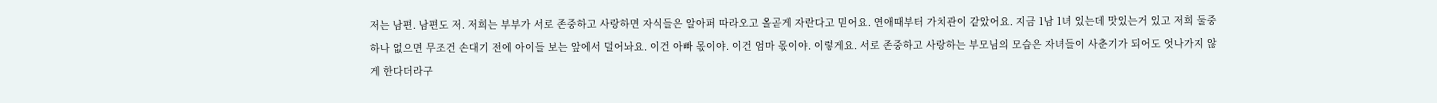저는 남편. 남편도 저. 저희는 부부가 서로 존중하고 사랑하면 자식들은 알아퍼 따라오고 올곧게 자란다고 믿어요. 연애때부터 가치관이 같았어요. 지금 1남 1녀 있는데 맛있는거 있고 저희 둘중 하나 없으면 무조건 손대기 전에 아이들 보는 앞에서 덜어놔요. 이건 아빠 몫이야. 이건 엄마 몫이야. 이렇게요. 서로 존중하고 사랑하는 부모님의 모습은 자녀들이 사춘기가 되어도 엇나가지 않게 한다더라구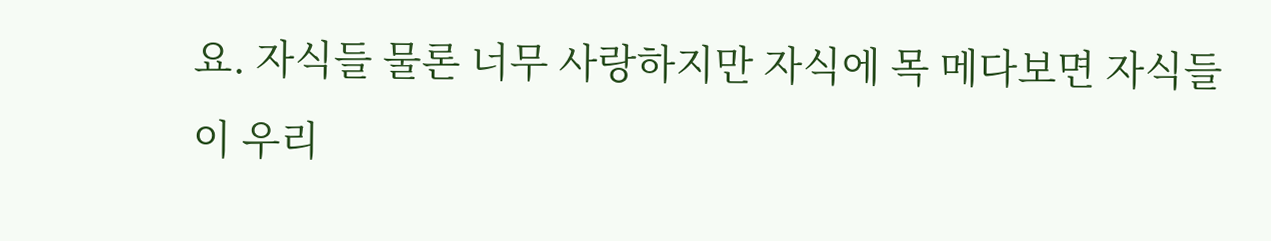요. 자식들 물론 너무 사랑하지만 자식에 목 메다보면 자식들이 우리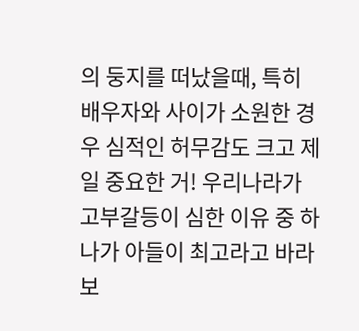의 둥지를 떠났을때, 특히 배우자와 사이가 소원한 경우 심적인 허무감도 크고 제일 중요한 거! 우리나라가 고부갈등이 심한 이유 중 하나가 아들이 최고라고 바라보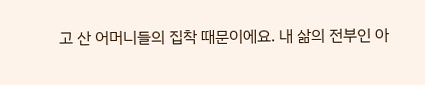고 산 어머니들의 집착 때문이에요. 내 삶의 전부인 아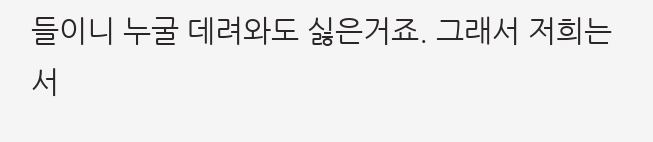들이니 누굴 데려와도 싫은거죠. 그래서 저희는 서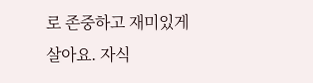로 존중하고 재미있게 살아요. 자식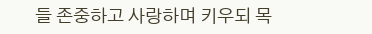들 존중하고 사랑하며 키우되 목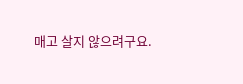매고 살지 않으려구요.